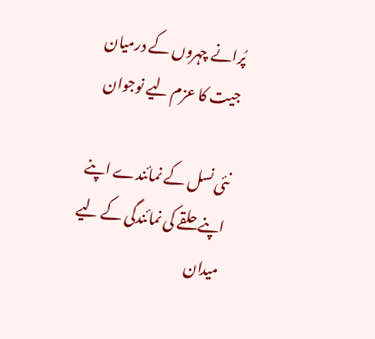پُرانے چہروں کے درمیان جیت کا عزم لیے نوجوان

نئی نسل کے نمائندے اپنے اپنے حلقے کی نمائندگی کے لیے میدان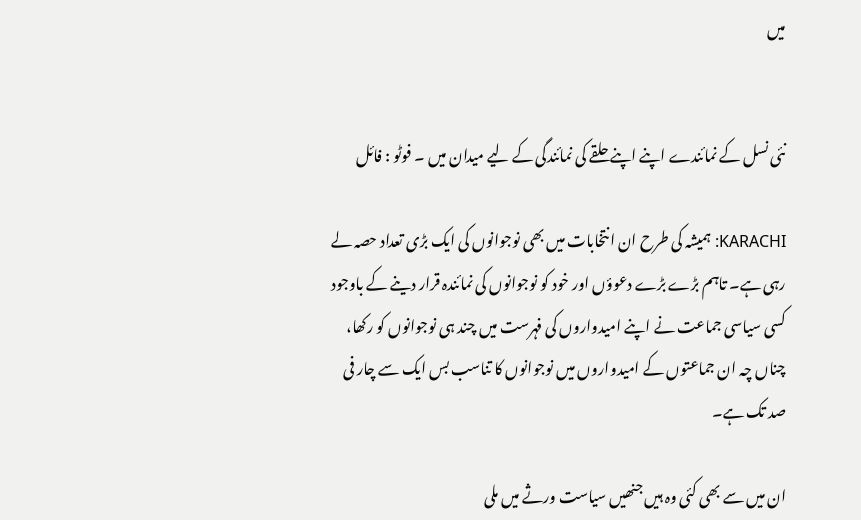میں


نئی نسل کے نمائندے اپنے اپنے حلقے کی نمائندگی کے لیے میدان میں ۔ فوٹو : فائل

KARACHI: ہمیشہ کی طرح ان انتخابات میں بھی نوجوانوں کی ایک بڑی تعداد حصہ لے رہی ہے۔ تاہم بڑے بڑے دعوؤں اور خود کو نوجوانوں کی نمائندہ قرار دینے کے باوجود کسی سیاسی جماعت نے اپنے امیدواروں کی فہرست میں چند ہی نوجوانوں کو رکھا، چناں چہ ان جماعتوں کے امیدواروں میں نوجوانوں کا تناسب بس ایک سے چار فی صد تک ہے۔

ان میں سے بھی کئی وہ ہیں جنھیں سیاست ورثے میں ملی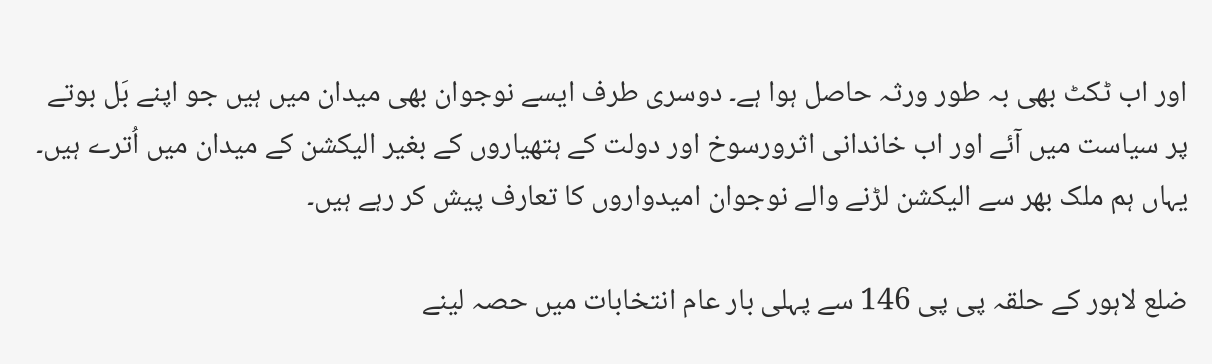اور اب ٹکٹ بھی بہ طور ورثہ حاصل ہوا ہے۔ دوسری طرف ایسے نوجوان بھی میدان میں ہیں جو اپنے بَل بوتے پر سیاست میں آئے اور اب خاندانی اثرورسوخ اور دولت کے ہتھیاروں کے بغیر الیکشن کے میدان میں اُترے ہیں۔ یہاں ہم ملک بھر سے الیکشن لڑنے والے نوجوان امیدواروں کا تعارف پیش کر رہے ہیں۔

ضلع لاہور کے حلقہ پی پی 146 سے پہلی بار عام انتخابات میں حصہ لینے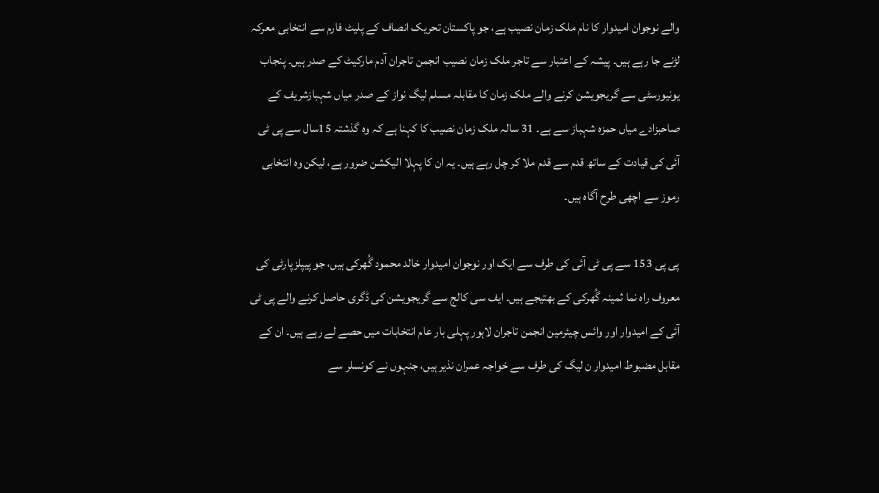والے نوجوان امیدوار کا نام ملک زمان نصیب ہے، جو پاکستان تحریک انصاف کے پلیٹ فارم سے انتخابی معرکہ لڑنے جا رہے ہیں۔ پیشہ کے اعتبار سے تاجر ملک زمان نصیب انجمن تاجران آدم مارکیٹ کے صدر ہیں۔ پنجاب یونیورسٹی سے گریجویشن کرنے والے ملک زمان کا مقابلہ مسلم لیگ نواز کے صدر میاں شہبازشریف کے صاحبزادے میاں حمزہ شہباز سے ہے۔ 31 سالہ ملک زمان نصیب کا کہنا ہے کہ وہ گذشتہ 15سال سے پی ٹی آئی کی قیادت کے ساتھ قدم سے قدم ملا کر چل رہے ہیں۔ یہ ان کا پہلا الیکشن ضرور ہے، لیکن وہ انتخابی رموز سے اچھی طرح آگاہ ہیں۔

پی پی 153 سے پی ٹی آئی کی طرف سے ایک اور نوجوان امیدوار خالد محمود گُھرکی ہیں، جو پیپلزپارٹی کی معروف راہ نما ثمینہ گُھرکی کے بھتیجے ہیں۔ ایف سی کالج سے گریجویشن کی ڈگری حاصل کرنے والے پی ٹی آئی کے امیدوار اور وائس چیئرمین انجمن تاجران لاہور پہلی بار عام انتخابات میں حصے لے رہے ہیں۔ ان کے مقابل مضبوط امیدوار ن لیگ کی طرف سے خواجہ عمران نذیر ہیں، جنہوں نے کونسلر سے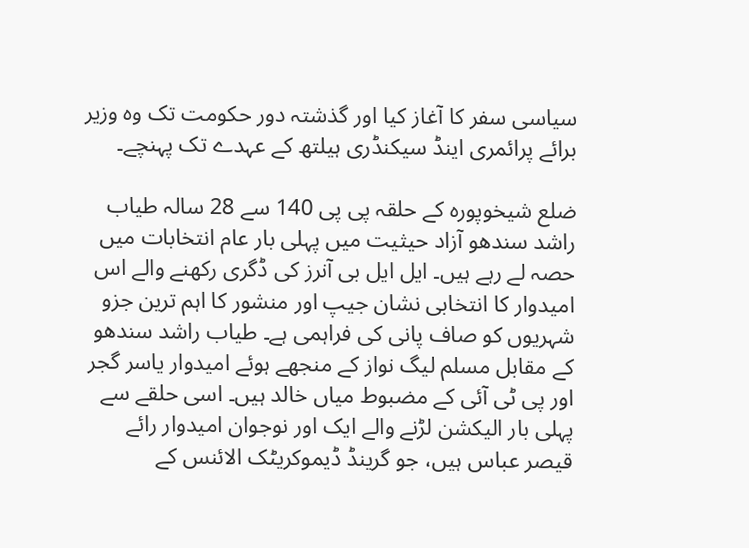سیاسی سفر کا آغاز کیا اور گذشتہ دور حکومت تک وہ وزیر برائے پرائمری اینڈ سیکنڈری ہیلتھ کے عہدے تک پہنچے۔

ضلع شیخوپورہ کے حلقہ پی پی 140 سے 28 سالہ طیاب راشد سندھو آزاد حیثیت میں پہلی بار عام انتخابات میں حصہ لے رہے ہیں۔ ایل ایل بی آنرز کی ڈگری رکھنے والے اس امیدوار کا انتخابی نشان جیپ اور منشور کا اہم ترین جزو شہریوں کو صاف پانی کی فراہمی ہے۔ طیاب راشد سندھو کے مقابل مسلم لیگ نواز کے منجھے ہوئے امیدوار یاسر گجر اور پی ٹی آئی کے مضبوط میاں خالد ہیں۔ اسی حلقے سے پہلی بار الیکشن لڑنے والے ایک اور نوجوان امیدوار رائے قیصر عباس ہیں، جو گرینڈ ڈیموکریٹک الائنس کے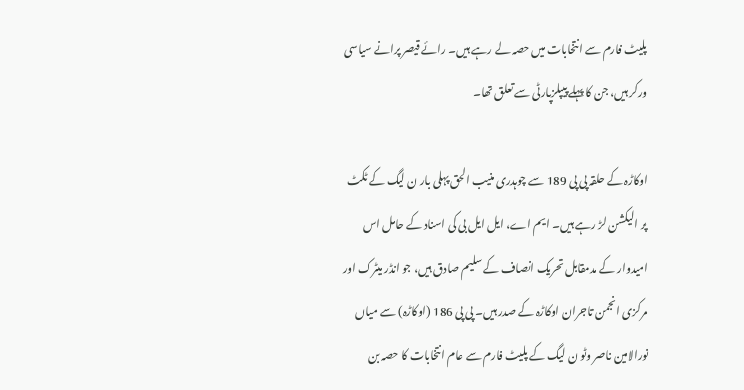پلیٹ فارم سے انتخابات میں حصہ لے رہے ہیں۔ رائے قیصر پرانے سیاسی ورکر ہیں، جن کا پہلے پیپلزپارٹی سے تعلق تھا۔

اوکاڑہ کے حلقہ پی پی 189 سے چوہدری منیب الحق پہلی بار ن لیگ کے ٹکٹ پر الیکشن لڑ رہے ہیں۔ ایم اے، ایل ایل بی کی اسناد کے حامل اس امیدوار کے مدمقابل تحریک انصاف کے سلیم صادق ہیں، جو انڈر میٹرک اور مرکزی انجمن تاجران اوکاڑہ کے صدر ہیں۔ پی پی 186 (اوکاڑہ) سے میاں نورالامین ناصر وٹو ن لیگ کے پلیٹ فارم سے عام انتخابات کا حصہ بن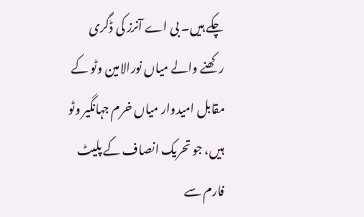چکے ہیں۔ بی اے آنرز کی ڈگری رکھنے والے میاں نورالامین وٹو کے مقابل امیدوار میاں خرم جہانگیر وٹو ہیں، جو تحریک انصاف کے پلیٹ فارم سے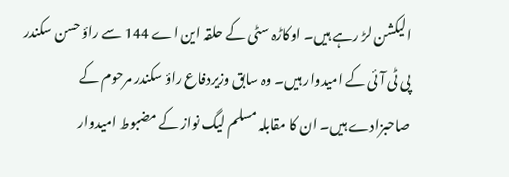الیکشن لڑ رہے ہیں۔ اوکاڑہ سٹی کے حلقہ این اے 144 سے راؤ حسن سکندر پی ٹی آئی کے امیدوار ہیں۔ وہ سابق وزیردفاع راؤ سکندر مرحوم کے صاحبزادے ہیں۔ ان کا مقابلہ مسلم لیگ نواز کے مضبوط امیدوار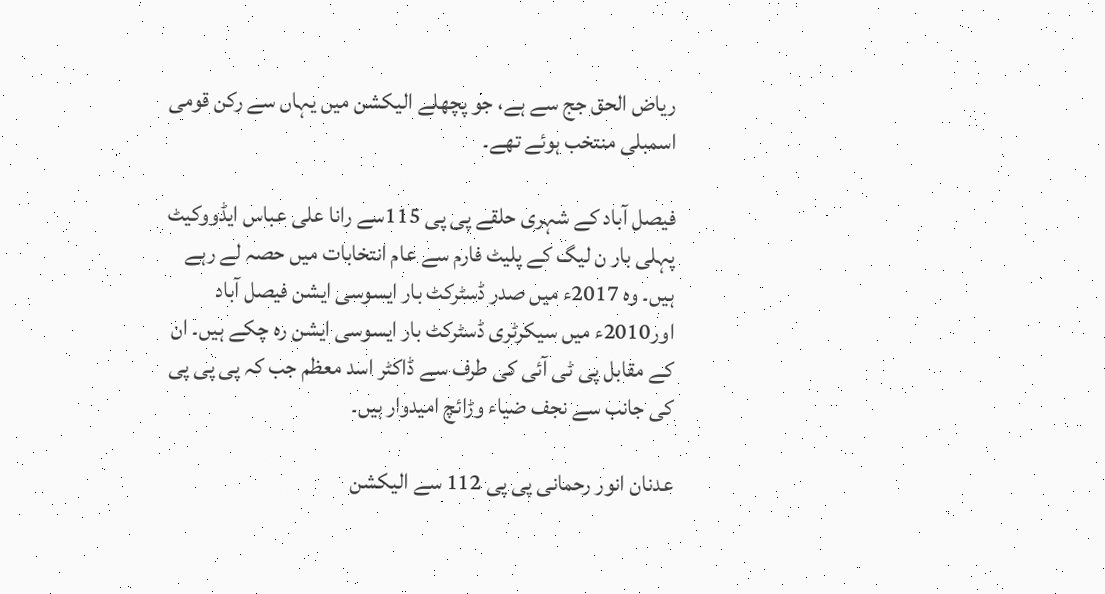ریاض الحق جج سے ہے، جو پچھلے الیکشن میں یہاں سے رکن قومی اسمبلی منتخب ہوئے تھے۔

فیصل آباد کے شہری حلقے پی پی 115سے رانا علی عباس ایڈووکیٹ پہلی بار ن لیگ کے پلیٹ فارم سے عام انتخابات میں حصہ لے رہے ہیں۔ وہ 2017ء میں صدر ڈسٹرکٹ بار ایسوسی ایشن فیصل آباد اور2010ء میں سیکرٹری ڈسٹرکٹ بار ایسوسی ایشن رہ چکے ہیں۔ ان کے مقابل پی ٹی آئی کی طرف سے ڈاکٹر اسد معظم جب کہ پی پی پی کی جانب سے نجف ضیاء وڑائچ امیدوار ہیں۔

عدنان انور رحمانی پی پی 112 سے الیکشن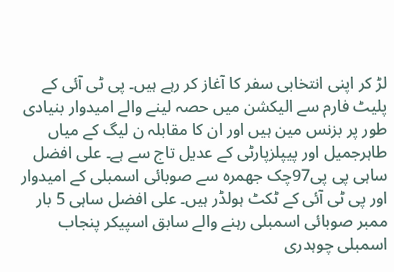لڑ کر اپنی انتخابی سفر کا آغاز کر رہے ہیں۔ پی ٹی آئی کے پلیٹ فارم سے الیکشن میں حصہ لینے والے امیدوار بنیادی طور پر بزنس مین ہیں اور ان کا مقابلہ ن لیگ کے میاں طاہرجمیل اور پیپلزپارٹی کے عدیل تاج سے ہے۔ علی افضل ساہی پی پی97چک جھمرہ سے صوبائی اسمبلی کے امیدوار اور پی ٹی آئی کے ٹکٹ ہولڈر ہیں۔ علی افضل ساہی 5 بار ممبر صوبائی اسمبلی رہنے والے سابق اسپیکر پنجاب اسمبلی چوہدری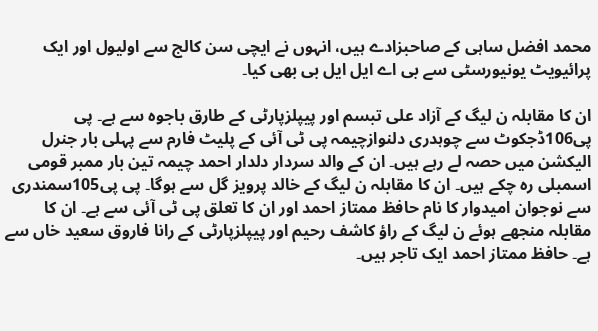محمد افضل ساہی کے صاحبزادے ہیں، انہوں نے ایچی سن کالج سے اولیول اور ایک پرائیویٹ یونیورسٹی سے بی اے ایل ایل بی بھی کیا۔

ان کا مقابلہ ن لیگ کے آزاد علی تبسم اور پیپلزپارٹی کے طارق باجوہ سے ہے۔ پی پی106ڈجکوٹ سے چوہدری دلنوازچیمہ پی ٹی آئی کے پلیٹ فارم سے پہلی بار جنرل الیکشن میں حصہ لے رہے ہیں۔ ان کے والد سردار دلدار احمد چیمہ تین بار ممبر قومی اسمبلی رہ چکے ہیں۔ ان کا مقابلہ ن لیگ کے خالد پرویز گل سے ہوگا۔ پی پی105سمندری سے نوجوان امیدوار کا نام حافظ ممتاز احمد اور ان کا تعلق پی ٹی آئی سے ہے۔ ان کا مقابلہ منجھے ہوئے ن لیگ کے راؤ کاشف رحیم اور پیپلزپارٹی کے رانا فاروق سعید خاں سے ہے۔ حافظ ممتاز احمد ایک تاجر ہیں۔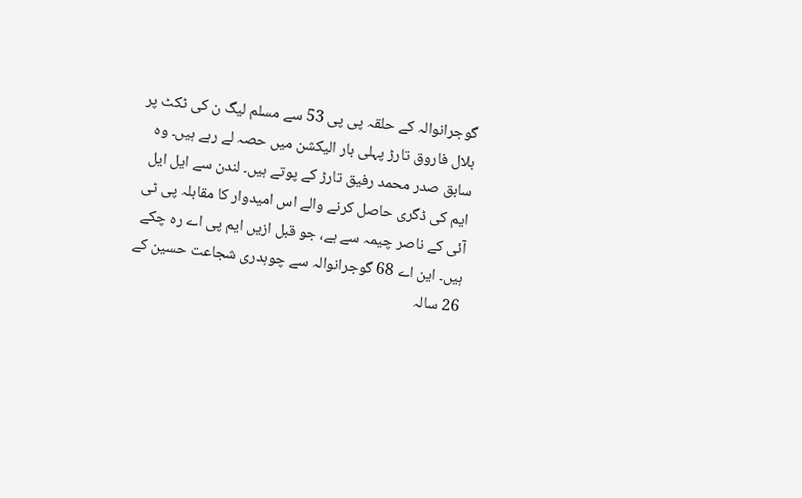گوجرانوالہ کے حلقہ پی پی 53 سے مسلم لیگ ن کی ٹکٹ پر بلال فاروق تارڑ پہلی بار الیکشن میں حصہ لے رہے ہیں۔ وہ سابق صدر محمد رفیق تارڑ کے پوتے ہیں۔ لندن سے ایل ایل ایم کی ڈگری حاصل کرنے والے اس امیدوار کا مقابلہ پی ٹی آئی کے ناصر چیمہ سے ہے، جو قبل ازیں ایم پی اے رہ چکے ہیں۔ این اے 68 گوجرانوالہ سے چوہدری شجاعت حسین کے 26 سالہ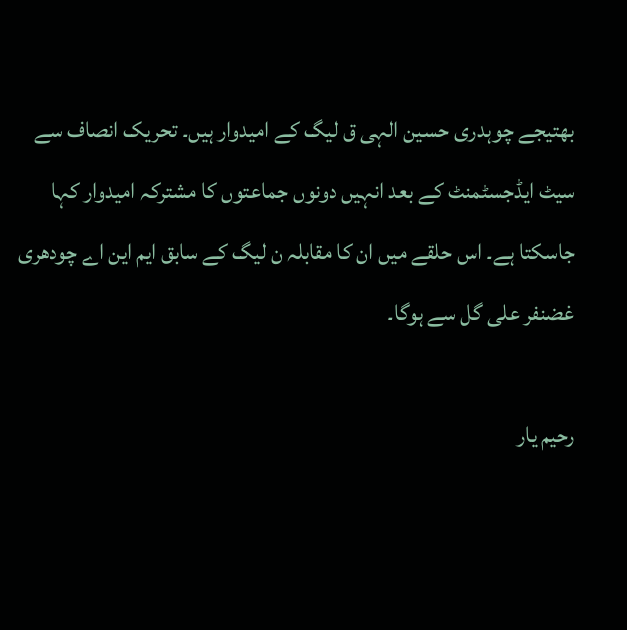بھتیجے چوہدری حسین الہی ق لیگ کے امیدوار ہیں۔ تحریک انصاف سے سیٹ ایڈجسٹمنٹ کے بعد انہیں دونوں جماعتوں کا مشترکہ امیدوار کہا جاسکتا ہے۔ اس حلقے میں ان کا مقابلہ ن لیگ کے سابق ایم این اے چودھری غضنفر علی گل سے ہوگا۔

رحیم یار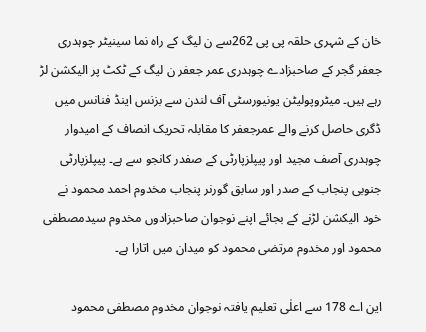خان کے شہری حلقہ پی پی 262سے ن لیگ کے راہ نما سینیٹر چوہدری جعفر گجر کے صاحبزادے چوہدری عمر جعفر ن لیگ کے ٹکٹ پر الیکشن لڑ رہے ہیں۔ میٹروپولیٹن یونیورسٹی آف لندن سے بزنس اینڈ فنانس میں ڈگری حاصل کرنے والے عمرجعفر کا مقابلہ تحریک انصاف کے امیدوار چوہدری آصف مجید اور پیپلزپارٹی کے صفدر کانجو سے ہے۔ پیپلزپارٹی جنوبی پنجاب کے صدر اور سابق گورنر پنجاب مخدوم احمد محمود نے خود الیکشن لڑنے کے بجائے اپنے نوجوان صاحبزادوں مخدوم سیدمصطفی محمود اور مخدوم مرتضی محمود کو میدان میں اتارا ہے۔

این اے 178 سے اعلٰی تعلیم یافتہ نوجوان مخدوم مصطفی محمود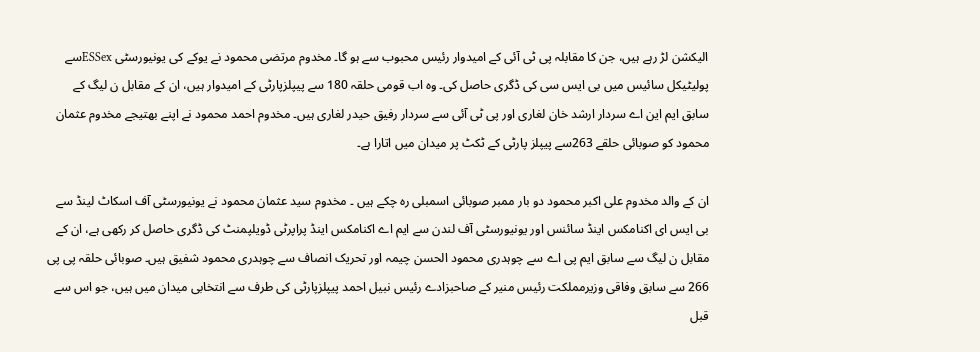الیکشن لڑ رہے ہیں، جن کا مقابلہ پی ٹی آئی کے امیدوار رئیس محبوب سے ہو گا۔ مخدوم مرتضی محمود نے یوکے کی یونیورسٹی ESSexسے پولیٹیکل سائیس میں بی ایس سی کی ڈگری حاصل کی۔ وہ اب قومی حلقہ 180 سے پیپلزپارٹی کے امیدوار ہیں، ان کے مقابل ن لیگ کے سابق ایم این اے سردار ارشد خان لغاری اور پی ٹی آئی سے سردار رفیق حیدر لغاری ہیں۔ مخدوم احمد محمود نے اپنے بھتیجے مخدوم عثمان محمود کو صوبائی حلقے 263سے پیپلز پارٹی کے ٹکٹ پر میدان میں اتارا ہے۔

ان کے والد مخدوم علی اکبر محمود دو بار ممبر صوبائی اسمبلی رہ چکے ہیں ۔ مخدوم سید عثمان محمود نے یونیورسٹی آف اسکاٹ لینڈ سے بی ایس ای اکنامکس اینڈ سائنس اور یونیورسٹی آف لندن سے ایم اے اکنامکس اینڈ پراپرٹی ڈویلپمنٹ کی ڈگری حاصل کر رکھی ہے، ان کے مقابل ن لیگ سے سابق ایم پی اے سے چوہدری محمود الحسن چیمہ اور تحریک انصاف سے چوہدری محمود شفیق ہیں۔ صوبائی حلقہ پی پی 266 سے سابق وفاقی وزیرمملکت رئیس منیر کے صاحبزادے رئیس نبیل احمد پیپلزپارٹی کی طرف سے انتخابی میدان میں ہیں، جو اس سے قبل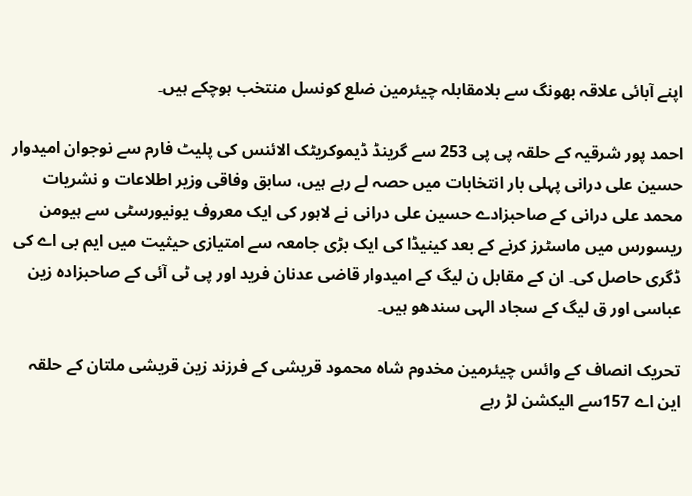اپنے آبائی علاقہ بھونگ سے بلامقابلہ چیئرمین ضلع کونسل منتخب ہوچکے ہیں۔

احمد پور شرقیہ کے حلقہ پی پی 253 سے گرینڈ ڈیموکریٹک الائنس کی پلیٹ فارم سے نوجوان امیدوار حسین علی درانی پہلی بار انتخابات میں حصہ لے رہے ہیں، سابق وفاقی وزیر اطلاعات و نشریات محمد علی درانی کے صاحبزادے حسین علی درانی نے لاہور کی ایک معروف یونیورسٹی سے ہیومن ریسورس میں ماسٹرز کرنے کے بعد کینیڈا کی ایک بڑی جامعہ سے امتیازی حیثیت میں ایم بی اے کی ڈگری حاصل کی۔ ان کے مقابل ن لیگ کے امیدوار قاضی عدنان فرید اور پی ٹی آئی کے صاحبزادہ زین عباسی اور ق لیگ کے سجاد الہی سندھو ہیں۔

تحریک انصاف کے وائس چیئرمین مخدوم شاہ محمود قریشی کے فرزند زین قریشی ملتان کے حلقہ این اے 157سے الیکشن لڑ رہے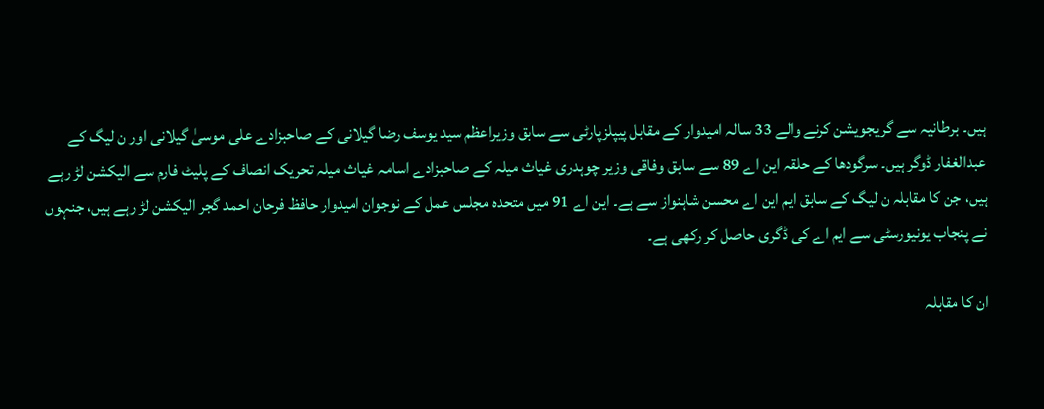ہیں۔ برطانیہ سے گریجویشن کرنے والے 33 سالہ امیدوار کے مقابل پیپلزپارٹی سے سابق وزیراعظم سید یوسف رضا گیلانی کے صاحبزادے علی موسیٰ گیلانی اور ن لیگ کے عبدالغفار ڈوگر ہیں۔ سرگودھا کے حلقہ این اے 89 سے سابق وفاقی وزیر چوہدری غیاث میلہ کے صاحبزادے اسامہ غیاث میلہ تحریک انصاف کے پلیٹ فارم سے الیکشن لڑ رہے ہیں، جن کا مقابلہ ن لیگ کے سابق ایم این اے محسن شاہنواز سے ہے۔ این اے 91 میں متحدہ مجلس عمل کے نوجوان امیدوار حافظ فرحان احمد گجر الیکشن لڑ رہے ہیں، جنہوں نے پنجاب یونیورسٹی سے ایم اے کی ڈگری حاصل کر رکھی ہے۔

ان کا مقابلہ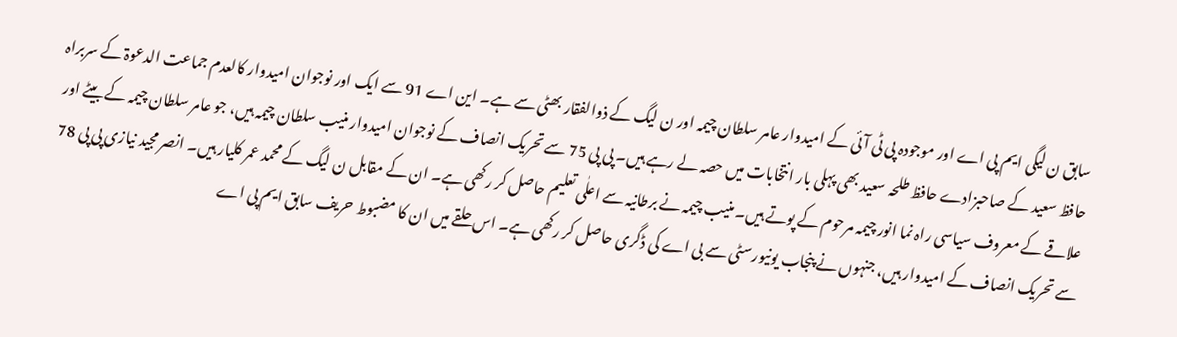سابق ن لیگی ایم پی اے اور موجودہ پی ٹی آئی کے امیدوار عامر سلطان چیمہ اور ن لیگ کے ذوالفقار بھٹی سے ہے۔ این اے 91 سے ایک اور نوجوان امیدوار کالعدم جماعت الدعوۃ کے سربراہ حافظ سعید کے صاحبزادے حافظ طلحہ سعید بھی پہلی بار انتخابات میں حصہ لے رہے ہیں۔ پی پی 75 سے تحریک انصاف کے نوجوان امیدوار منیب سلطان چیمہ ہیں، جو عامر سلطان چیمہ کے بیٹے اور علاقے کے معروف سیاسی راہ نما انور چیمہ مرحوم کے پوتے ہیں۔ منیب چیمہ نے برطانیہ سے اعلٰی تعلیم حاصل کر رکھی ہے۔ ان کے مقابل ن لیگ کے محمد عمر کلیار ہیں۔ انصر مجید نیازی پی پی 78 سے تحریک انصاف کے امیدوار ہیں، جنہوں نے پنجاب یونیورسٹی سے بی اے کی ڈگری حاصل کر رکھی ہے۔ اس حلقے میں ان کا مضبوط حریف سابق ایم پی اے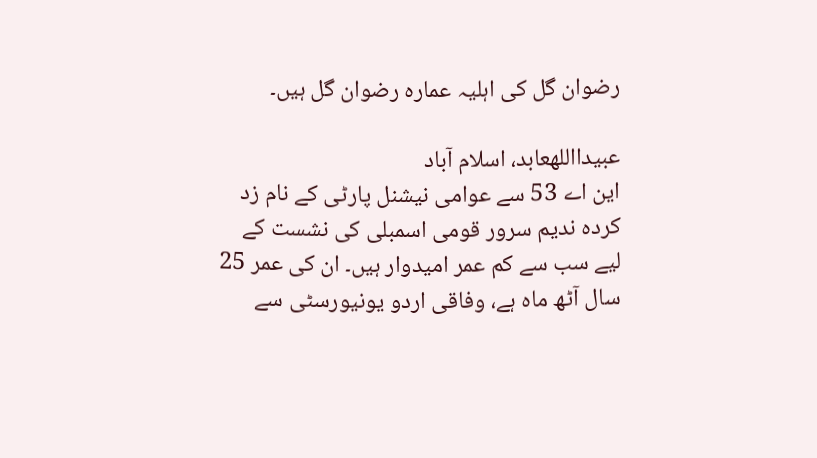رضوان گل کی اہلیہ عمارہ رضوان گل ہیں۔

عبیدااللهعابد، اسلام آباد
این اے 53 سے عوامی نیشنل پارٹی کے نام زد کردہ ندیم سرور قومی اسمبلی کی نشست کے لیے سب سے کم عمر امیدوار ہیں۔ ان کی عمر 25 سال آٹھ ماہ ہے، وفاقی اردو یونیورسٹی سے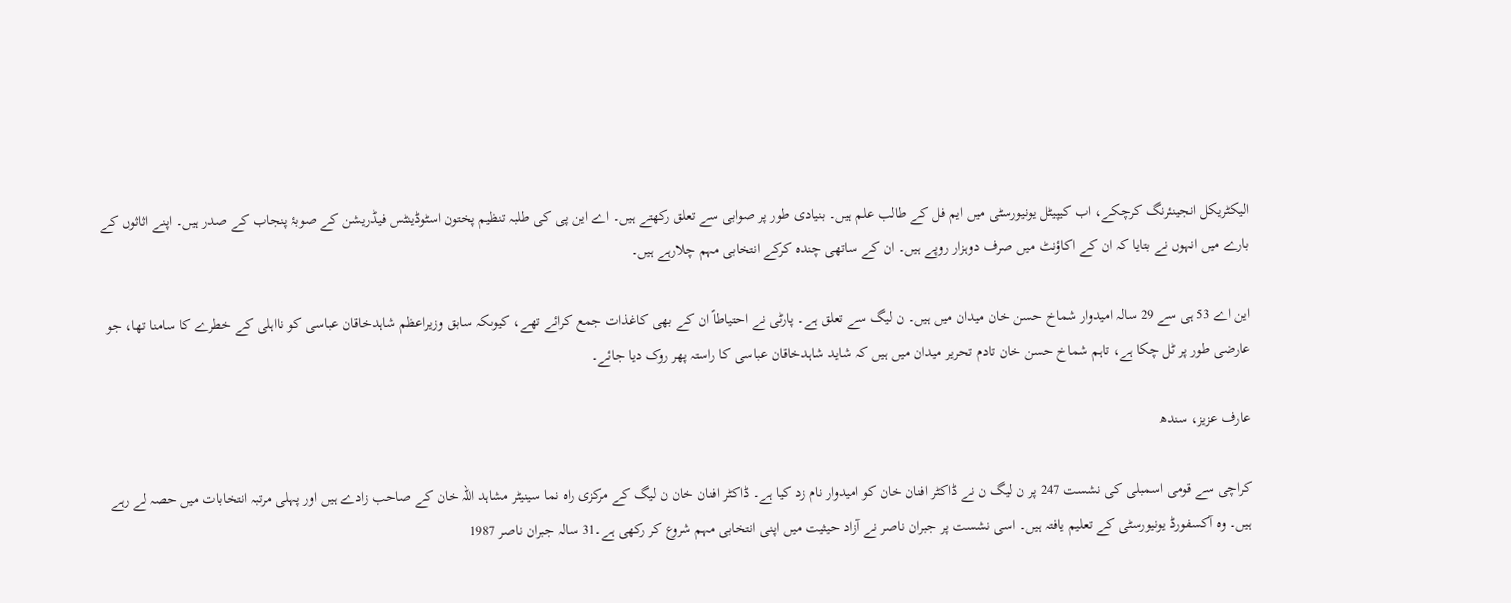الیکٹریکل انجینئرنگ کرچکے، اب کیپیٹل یونیورسٹی میں ایم فل کے طالب علم ہیں۔ بنیادی طور پر صوابی سے تعلق رکھتے ہیں۔ اے این پی کی طلبہ تنظیم پختون اسٹوڈینٹس فیڈریشن کے صوبۂ پنجاب کے صدر ہیں۔ اپنے اثاثوں کے بارے میں انہوں نے بتایا کہ ان کے اکاؤنٹ میں صرف دوہزار روپے ہیں۔ ان کے ساتھی چندہ کرکے انتخابی مہم چلارہے ہیں۔

این اے 53 ہی سے 29 سالہ امیدوار شماخ حسن خان میدان میں ہیں۔ ن لیگ سے تعلق ہے۔ پارٹی نے احتیاطاً ان کے بھی کاغذات جمع کرائے تھے، کیوںکہ سابق وزیراعظم شاہدخاقان عباسی کو نااہلی کے خطرے کا سامنا تھا، جو عارضی طور پر ٹل چکا ہے، تاہم شماخ حسن خان تادم تحریر میدان میں ہیں کہ شاید شاہدخاقان عباسی کا راستہ پھر روک دیا جائے۔

عارف عزیز، سندھ

کراچی سے قومی اسمبلی کی نشست 247 پر ن لیگ ن نے ڈاکٹر افنان خان کو امیدوار نام زد کیا ہے۔ ڈاکٹر افنان خان ن لیگ کے مرکزی راہ نما سینیٹر مشاہد اللہ خان کے صاحب زادے ہیں اور پہلی مرتبہ انتخابات میں حصہ لے رہے ہیں۔ وہ آکسفورڈ یونیورسٹی کے تعلیم یافتہ ہیں۔ اسی نشست پر جبران ناصر نے آزاد حیثیت میں اپنی انتخابی مہم شروع کر رکھی ہے۔31 سالہ جبران ناصر 1987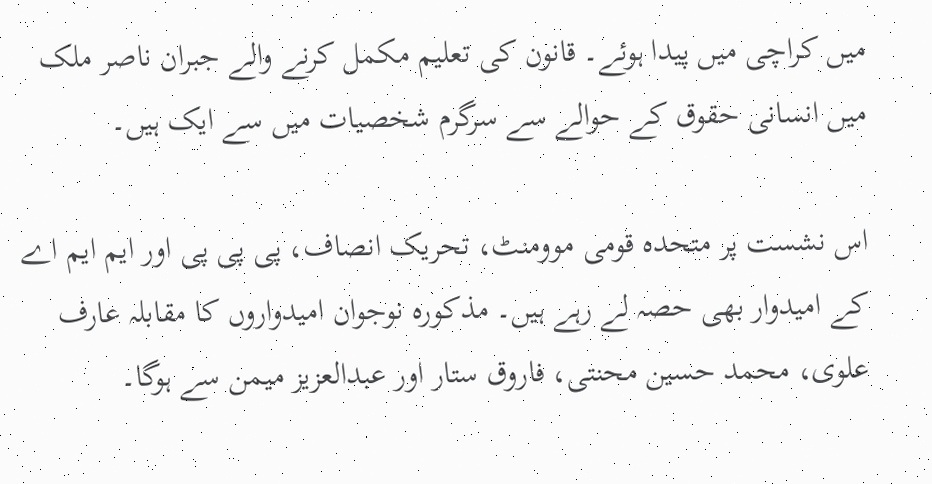میں کراچی میں پیدا ہوئے۔ قانون کی تعلیم مکمل کرنے والے جبران ناصر ملک میں انسانی حقوق کے حوالے سے سرگرم شخصیات میں سے ایک ہیں۔

اس نشست پر متحدہ قومی موومنٹ، تحریک انصاف، پی پی پی اور ایم ایم اے کے امیدوار بھی حصہ لے رہے ہیں۔ مذکورہ نوجوان امیدواروں کا مقابلہ عارف علوی، محمد حسین محنتی، فاروق ستار اور عبدالعزیز میمن سے ہوگا۔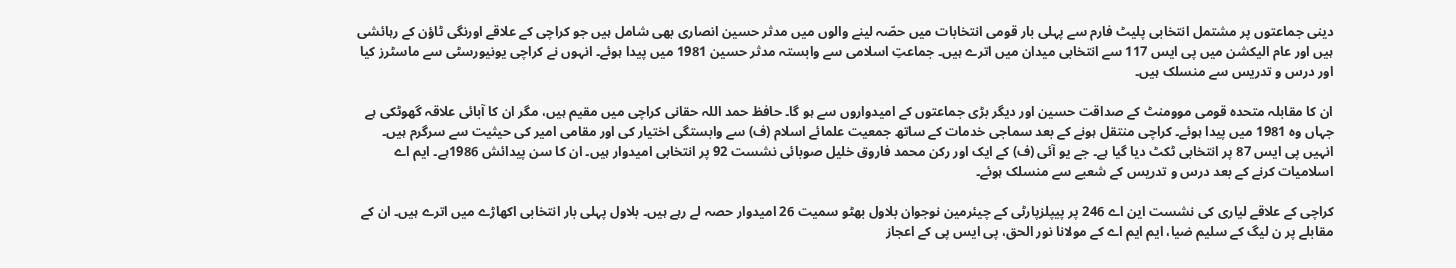دینی جماعتوں پر مشتمل انتخابی پلیٹ فارم سے پہلی بار قومی انتخابات میں حصّہ لینے والوں میں مدثر حسین انصاری بھی شامل ہیں جو کراچی کے علاقے اورنگی ٹاؤن کے رہائشی ہیں اور عام الیکشن میں پی ایس 117 سے انتخابی میدان میں اترے ہیں۔ جماعتِ اسلامی سے وابستہ مدثر حسین 1981 میں پیدا ہوئے۔ انہوں نے کراچی یونیورسٹی سے ماسٹرز کیا اور درس و تدریس سے منسلک ہیں۔

ان کا مقابلہ متحدہ قومی موومنٹ کے صداقت حسین اور دیگر بڑی جماعتوں کے امیدواروں سے ہو گا۔ حافظ حمد اللہ حقانی کراچی میں مقیم ہیں، مگر ان کا آبائی علاقہ گھوٹکی ہے جہاں وہ 1981 میں پیدا ہوئے۔ کراچی منتقل ہونے کے بعد سماجی خدمات کے ساتھ جمعیت علمائے اسلام (ف) سے وابستگی اختیار کی اور مقامی امیر کی حیثیت سے سرگرم ہیں۔ انہیں پی ایس 87 پر انتخابی ٹکٹ دیا گیا ہے۔ جے یو آئی (ف) کے ایک اور رکن محمد فاروق خلیل صوبائی نشست 92 پر انتخابی امیدوار ہیں۔ ان کا سن پیدائش 1986ہے۔ ایم اے اسلامیات کرنے کے بعد درس و تدریس کے شعبے سے منسلک ہوئے۔

کراچی کے علاقے لیاری کی نشست این اے 246 پر پیپلزپارٹی کے چیئرمین نوجوان بلاول بھٹو سمیت 26 امیدوار حصہ لے رہے ہیں۔ بلاول پہلی بار انتخابی اکھاڑے میں اترے ہیں۔ ان کے مقابلے پر ن لیگ کے سلیم ضیا، ایم ایم اے کے مولانا نور الحق، پی ایس پی کے اعجاز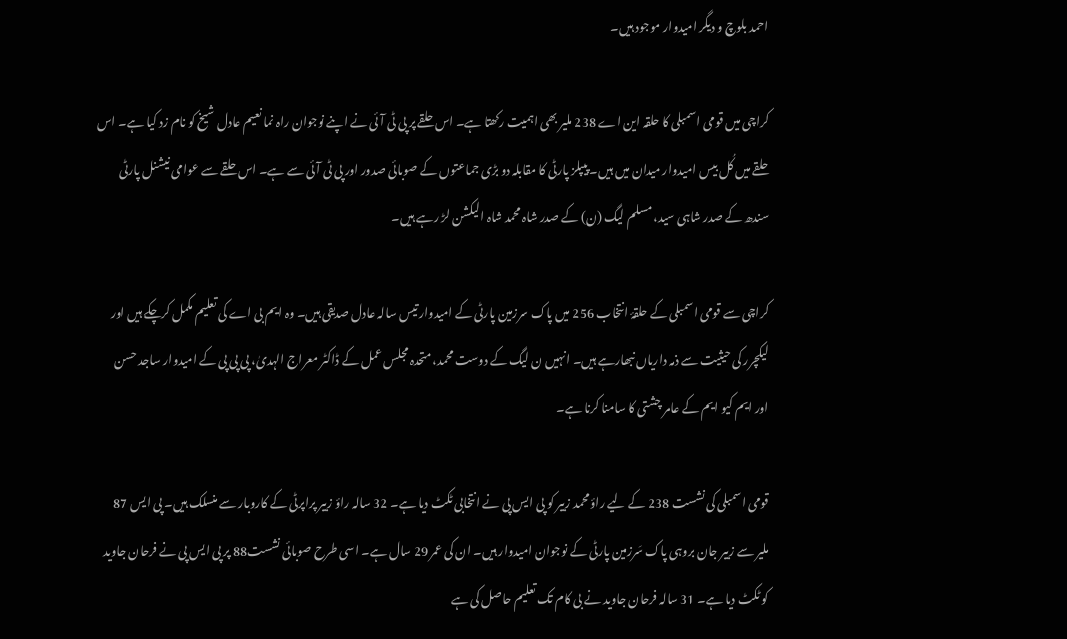احمد بلوچ و دیگر امیدوار موجود ہیں۔

کراچی میں قومی اسمبلی کا حلقہ این اے 238 ملیر بھی اہمیت رکھتا ہے۔ اس حلقے پر پی ٹی آئی نے اپنے نوجوان راہ نما نعیم عادل شیخ کو نام زد کیا ہے۔ اس حلقے میں کُل بیس امیدوار میدان میں ہیں۔ پیپلز پارٹی کا مقابلہ دو بڑی جماعتوں کے صوبائی صدور اور پی ٹی آئی سے ہے۔ اس حلقے سے عوامی نیشنل پارٹی سندھ کے صدر شاہی سید، مسلم لیگ (ن) کے صدر شاہ محمد شاہ الیکشن لڑ رہے ہیں۔

کراچی سے قومی اسمبلی کے حلقۂ انتخاب 256 میں پاک سرزمین پارٹی کے امیدوار تیس سالہ عادل صدیقی ہیں۔ وہ ایم بی اے کی تعلیم مکمل کرچکے ہیں اور لیکچرر کی حیثیت سے ذمہ داریاں نبھارہے ہیں۔ انہیں ن لیگ کے دوست محمد، متحدہ مجلس عمل کے ڈاکٹر معراج الہدیٰ، پی پی پی کے امیدوار ساجد حسن اور ایم کیو ایم کے عامر چشتی کا سامنا کرنا ہے۔

قومی اسمبلی کی نشست 238 کے لیے راؤ محمد زبیر کو پی ایس پی نے انتخابی ٹکٹ دیا ہے۔ 32 سالہ راؤ زبیر پراپرٹی کے کاروبار سے منسلک ہیں۔ پی ایس 87 ملیر سے زبیر جان بروہی پاک سَرزمین پارٹی کے نوجوان امیدوار ہیں۔ ان کی عمر 29 سال ہے۔ اسی طرح صوبائی نشست88 پر پی ایس پی نے فرحان جاوید کو ٹکٹ دیا ہے۔ 31 سالہ فرحان جاوید نے بی کام تک تعلیم حاصل کی ہے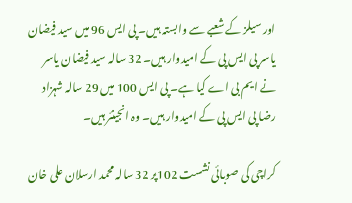اور سیلز کے شعبے سے وابستہ ہیں۔ پی ایس 96 میں سید فیضان یاسر پی ایس پی کے امیدوار ہیں۔ 32 سالہ سید فیضان یاسر نے ایم بی اے کیا ہے۔ پی ایس 100 میں 29 سالہ شہزاد رضا پی ایس پی کے امیدوار ہیں۔ وہ انجینئر ہیں۔

کراچی کی صوبائی نشست 102پر 32 سالہ محمد ارسلان علی خان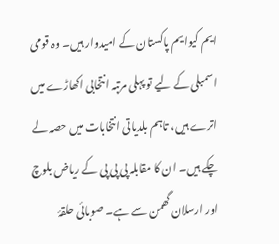ایم کیوایم پاکستان کے امیدوار ہیں۔ وہ قومی اسمبلی کے لیے تو پہلی مرتبہ انتخابی اکھاڑے میں اترے ہیں، تاہم بلدیاتی انتخابات میں حصہ لے چکے ہیں۔ ان کا مقابلہ پی پی پی کے ریاض بلوچ اور ارسلان گھمن سے ہے۔ صوبائی حلقۂ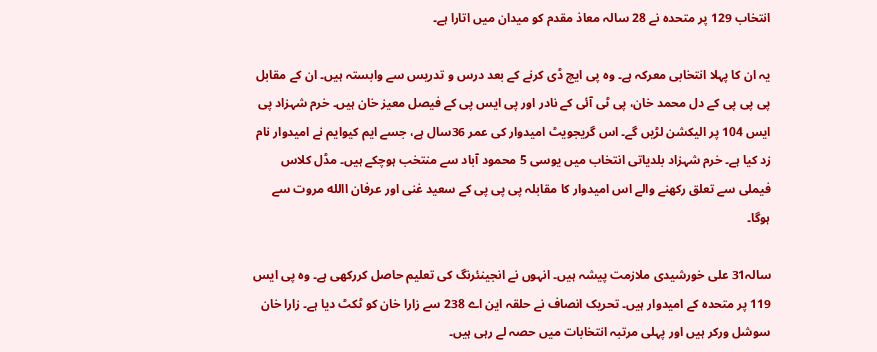انتخاب 129 پر متحدہ نے 28 سالہ معاذ مقدم کو میدان میں اتارا ہے۔

یہ ان کا پہلا انتخابی معرکہ ہے۔ وہ پی ایچ ڈی کرنے کے بعد درس و تدریس سے وابستہ ہیں۔ ان کے مقابل پی پی پی کے دل محمد خان، پی ٹی آئی کے نادر اور پی ایس پی کے فیصل معیز خان ہیں۔ خرم شہزاد پی ایس 104 پر الیکشن لڑیں گے۔ اس گریجویٹ امیدوار کی عمر 36سال ہے، جسے ایم کیوایم نے امیدوار نام زد کیا ہے۔ خرم شہزاد بلدیاتی انتخاب میں یوسی 5 محمود آباد سے منتخب ہوچکے ہیں۔ مڈل کلاس فیملی سے تعلق رکھنے والے اس امیدوار کا مقابلہ پی پی پی کے سعید غنی اور عرفان االله مروت سے ہوگا۔

سالہ31 علی خورشیدی ملازمت پیشہ ہیں۔ انہوں نے انجینئرنگ کی تعلیم حاصل کررکھی ہے۔ وہ پی ایس 119 پر متحدہ کے امیدوار ہیں۔ تحریک انصاف نے حلقہ این اے 238 سے زارا خان کو ٹکٹ دیا ہے۔ زارا خان سوشل ورکر ہیں اور پہلی مرتبہ انتخابات میں حصہ لے رہی ہیں۔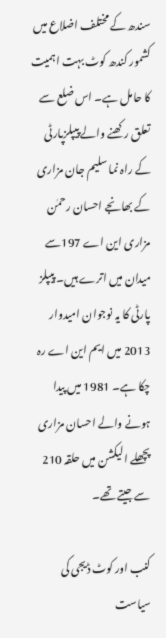سندھ کے مختلف اضلاع میں کشمور کندھ کوٹ بہت اہمیت کا حامل ہے۔ اس ضلع سے تعلق رکھنے والے پیپلزپارٹی کے راہ نما سلیم جان مزاری کے بھانجے احسان رحمٰن مزاری این اے 197سے میدان میں اترے ہیں۔ پیپلز پارٹی کا یہ نوجوان امیدوار 2013 میں ایم این اے رہ چکا ہے۔ 1981 میں پیدا ہونے والے احسان مزاری پچھلے الیکشن میں حلقہ 210 سے جیتے تھے۔

کنب اور کوٹ ڈیجی کی سیاست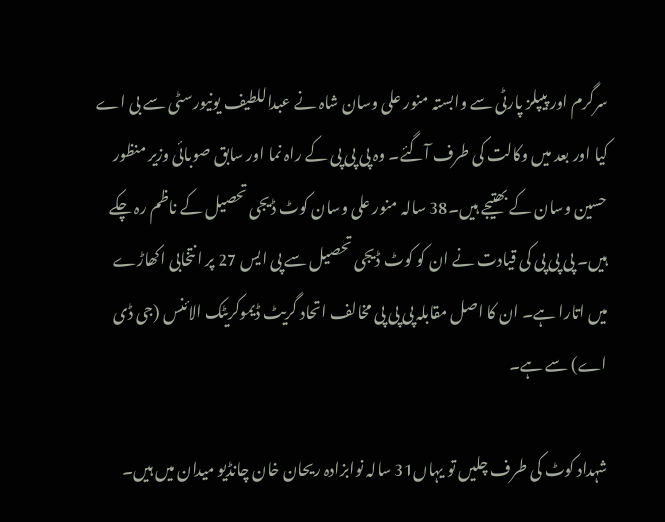سرگرم اور پیپلز پارٹی سے وابستہ منور علی وسان شاہ نے عبداللطیف یونیورسٹی سے بی اے کیا اور بعد میں وکالت کی طرف آگئے۔ وہ پی پی پی کے راہ نما اور سابق صوبائی وزیر منظور حسین وسان کے بھتیجے ہیں۔38 سالہ منور علی وسان کوٹ ڈیجی تحصیل کے ناظم رہ چکے ہیں۔ پی پی پی کی قیادت نے ان کو کوٹ ڈیجی تحصیل سے پی ایس 27 پر انتخابی اکھاڑے میں اتارا ہے۔ ان کا اصل مقابلہ پی پی پی مخالف اتحاد گریٹ ڈیموکریٹک الائنس (جی ڈی اے) سے ہے۔

شہداد کوٹ کی طرف چلیں تو یہاں31 سالہ نوابزادہ ریحان خان چانڈیو میدان میں ہیں۔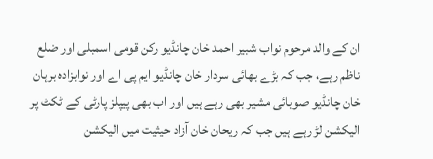ان کے والد مرحوم نواب شبیر احمد خان چانڈیو رکن قومی اسمبلی اور ضلع ناظم رہے، جب کہ بڑے بھائی سردار خان چانڈیو ایم پی اے اور نوابزادہ برہان خان چانڈیو صوبائی مشیر بھی رہے ہیں اور اب بھی پیپلز پارٹی کے ٹکٹ پر الیکشن لڑ رہے ہیں جب کہ ریحان خان آزاد حیثیت میں الیکشن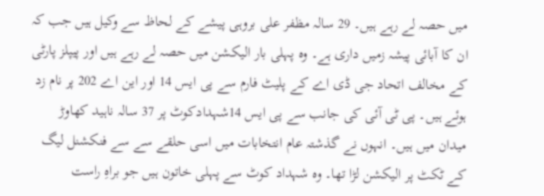میں حصہ لے رہے ہیں۔ 29 سالہ مظفر علی بروہی پیشے کے لحاظ سے وکیل ہیں جب کہ ان کا آبائی پیشہ زمیں داری ہے۔ وہ پہلی بار الیکشن میں حصہ لے رہے ہیں اور پیپلز پارٹی کے مخالف اتحاد جی ڈی اے کے پلیٹ فارم سے پی ایس 14 اور این اے 202 پر نام زد ہوئے ہیں۔ پی ٹی آئی کی جانب سے پی ایس 14شہدادکوٹ پر 37 سالہ ناہید کھاوڑ میدان میں ہیں۔ انہوں نے گذشتہ عام انتخابات میں اسی حلقے سے سے فنکشنل لیگ کے ٹکٹ پر الیکشن لڑا تھا۔ وہ شہداد کوٹ سے پہلی خاتون ہیں جو براہِ راست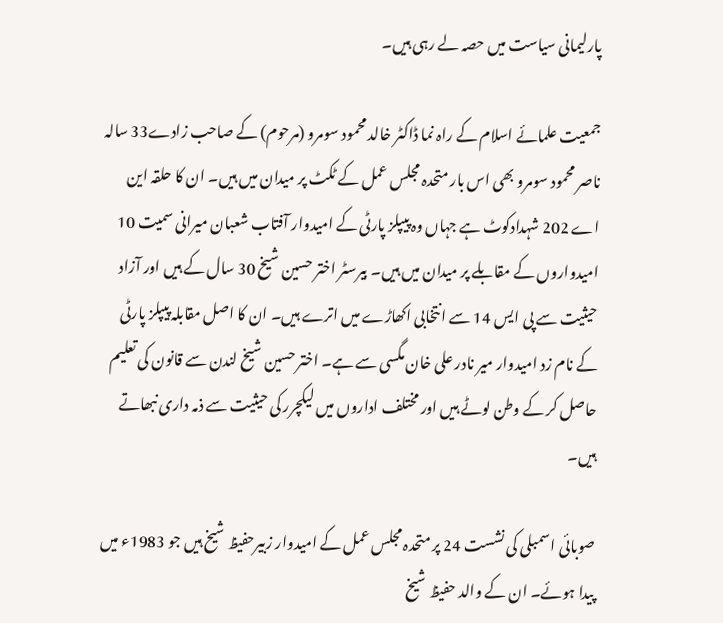پارلیمانی سیاست میں حصہ لے رہی ہیں۔

جمعیت علمائے اسلام کے راہ نما ڈاکٹر خالد محمود سومرو (مرحوم) کے صاحب زادے33 سالہ ناصر محمود سومرو بھی اس بار متحدہ مجلس عمل کے ٹکٹ پر میدان میں ہیں۔ ان کا حلقہ این اے 202 شہدادکوٹ ہے جہاں وہ پیپلز پارٹی کے امیدوار آفتاب شعبان میرانی سمیت 10 امیدواروں کے مقابلے پر میدان میں ہیں۔ بیرسٹر اختر حسین شیخ 30 سال کے ہیں اور آزاد حیثیت سے پی ایس 14 سے انتخابی اکھاڑے میں اترے ہیں۔ ان کا اصل مقابلہ پیپلز پارٹی کے نام زد امیدوار میر نادر علی خان مگسی سے ہے۔ اختر حسین شیخ لندن سے قانون کی تعلیم حاصل کر کے وطن لوٹے ہیں اور مختلف اداروں میں لیکچرر کی حیثیت سے ذمہ داری نبھاتے ہیں۔

صوبائی اسمبلی کی نشست 24 پر متحدہ مجلس عمل کے امیدوار زبیرحفیظ شیخ ہیں جو 1983ء میں پیدا ہوئے۔ ان کے والد حفیظ شیخ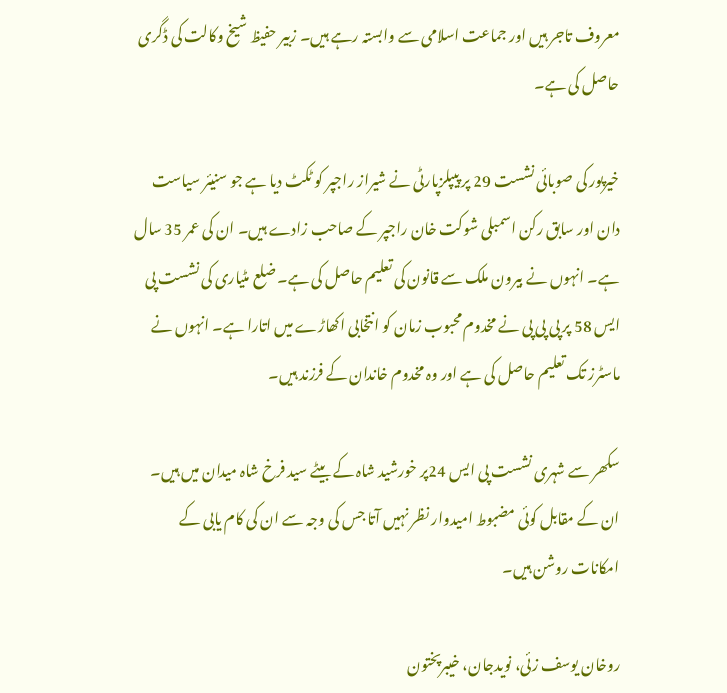معروف تاجر ہیں اور جماعت اسلامی سے وابستہ رہے ہیں۔ زبیر حفیظ شیخ وکالت کی ڈگری حاصل کی ہے۔

خیرپور کی صوبائی نشست 29 پر پیپلزپارٹی نے شیراز راجپر کو ٹکٹ دیا ہے جو سنیئر سیاست دان اور سابق رکن اسمبلی شوکت خان راجپر کے صاحب زادے ہیں۔ ان کی عمر 35 سال ہے۔ انہوں نے بیرون ملک سے قانون کی تعلیم حاصل کی ہے۔ ضلع مٹیاری کی نشست پی ایس 58 پر پی پی پی نے مخدوم محبوب زمان کو انتخابی اکھاڑے میں اتارا ہے۔ انہوں نے ماسٹرز تک تعلیم حاصل کی ہے اور وہ مخدوم خاندان کے فرزند ہیں۔

سکھر سے شہری نشست پی ایس 24پر خورشید شاہ کے بیٹے سید فرخ شاہ میدان میں ہیں۔ ان کے مقابل کوئی مضبوط امیدوار نظر نہیں آتا جس کی وجہ سے ان کی کام یابی کے امکانات روشن ہیں۔

روخان یوسف زئی، نویدجان، خیبرپختون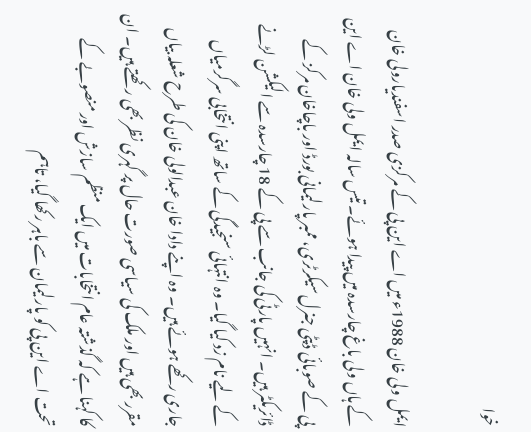خوا

ایمل ولی خان 1988ء میں اے این پی کے مرکزی صدر اسفندیارولی خان کے ہاں ولی باغ چارسدہ میں پیدا ہوئے۔ تیس سالہ ایمل ولی خان اے این پی کے صوبائی ڈپٹی جنرل سیکرٹری، ممبر پارلیمانی بورڈ اور باچاخان مرکز کے ڈائریکٹر ہیں۔ انہیں پارٹی کی جانب سے پی کے 18 چارسدہ سے الیکشن لڑنے کے لیے نام زد کیا گیا۔ وہ انتہائی سنجیدگی کے ساتھ اپنی انتخابی سرگرمیاں جاری رکھے ہوئے ہیں۔ وہ اپنے دادا خان عبدالولی خان کی طرح شعلہ بیاں مقرر بھی ہیں اور ملک کی سیاسی صورت حال پر گہری نظر بھی رکھتے ہیں۔ ان کا کہنا ہے کہ گذشتہ عام انتخابات میں ایک منظم سازش اور منصوبے کے تحت اے این پی کو پارلیمان سے باہر رکھا گیا، تاہم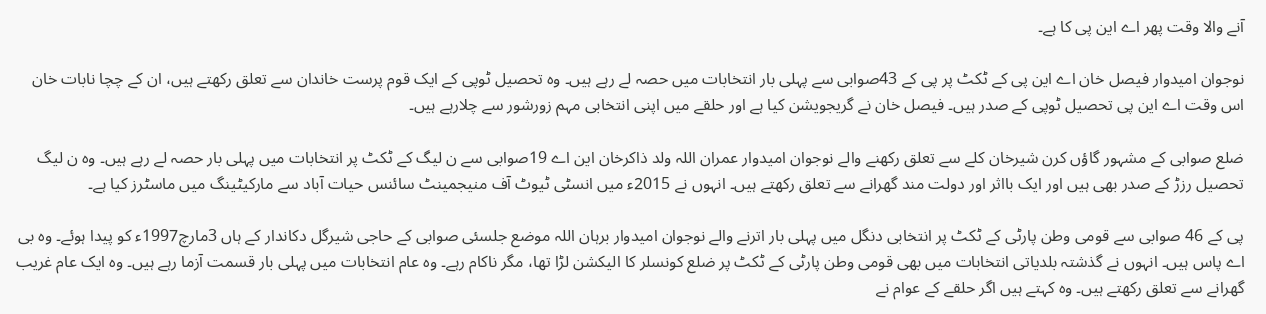آنے والا وقت پھر اے این پی کا ہے۔

نوجوان امیدوار فیصل خان اے این پی کے ٹکٹ پر پی کے 43صوابی سے پہلی بار انتخابات میں حصہ لے رہے ہیں۔ وہ تحصیل ٹوپی کے ایک قوم پرست خاندان سے تعلق رکھتے ہیں، ان کے چچا نابات خان اس وقت اے این پی تحصیل ٹوپی کے صدر ہیں۔ فیصل خان نے گریجویشن کیا ہے اور حلقے میں اپنی انتخابی مہم زورشور سے چلارہے ہیں۔

ضلع صوابی کے مشہور گاؤں کرن شیرخان کلے سے تعلق رکھنے والے نوجوان امیدوار عمران اللہ ولد ذاکرخان این اے 19صوابی سے ن لیگ کے ٹکٹ پر انتخابات میں پہلی بار حصہ لے رہے ہیں۔ وہ ن لیگ تحصیل رزڑ کے صدر بھی ہیں اور ایک بااثر اور دولت مند گھرانے سے تعلق رکھتے ہیں۔ انہوں نے 2015ء میں انسٹی ٹیوٹ آف منیجمینٹ سائنس حیات آباد سے مارکیٹینگ میں ماسٹرز کیا ہے۔

پی کے 46 صوابی سے قومی وطن پارٹی کے ٹکٹ پر انتخابی دنگل میں پہلی بار اترنے والے نوجوان امیدوار برہان اللہ موضع جلسئی صوابی کے حاجی شیرگل دکاندار کے ہاں 3مارچ1997ء کو پیدا ہوئے۔ وہ بی اے پاس ہیں۔ انہوں نے گذشتہ بلدیاتی انتخابات میں بھی قومی وطن پارٹی کے ٹکٹ پر ضلع کونسلر کا الیکشن لڑا تھا، مگر ناکام رہے۔ وہ عام انتخابات میں پہلی بار قسمت آزما رہے ہیں۔ وہ ایک عام غریب گھرانے سے تعلق رکھتے ہیں۔ وہ کہتے ہیں اگر حلقے کے عوام نے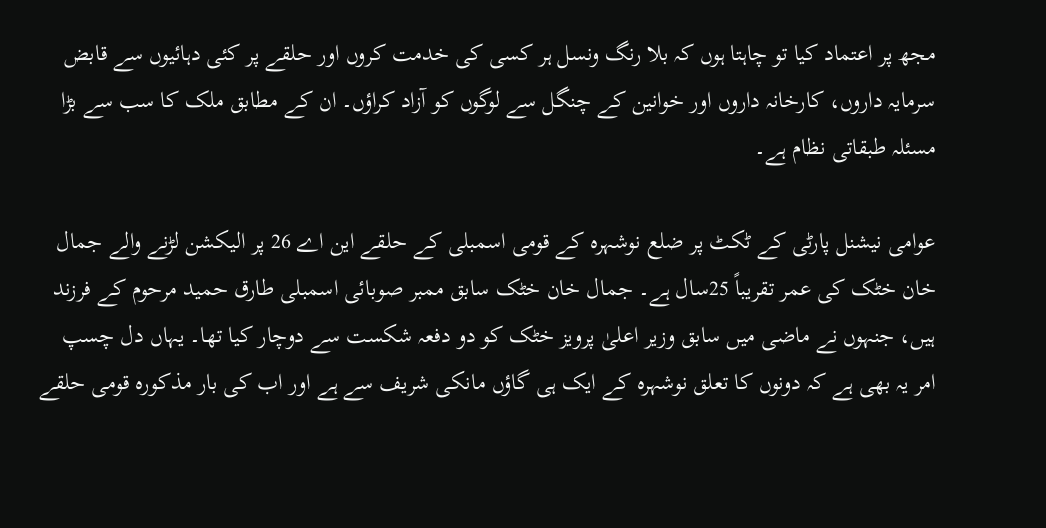مجھ پر اعتماد کیا تو چاہتا ہوں کہ بلا رنگ ونسل ہر کسی کی خدمت کروں اور حلقے پر کئی دہائیوں سے قابض سرمایہ داروں، کارخانہ داروں اور خوانین کے چنگل سے لوگوں کو آزاد کراؤں۔ ان کے مطابق ملک کا سب سے بڑا مسئلہ طبقاتی نظام ہے۔

عوامی نیشنل پارٹی کے ٹکٹ پر ضلع نوشہرہ کے قومی اسمبلی کے حلقے این اے 26 پر الیکشن لڑنے والے جمال خان خٹک کی عمر تقریباً 25سال ہے۔ جمال خان خٹک سابق ممبر صوبائی اسمبلی طارق حمید مرحوم کے فرزند ہیں، جنہوں نے ماضی میں سابق وزیر اعلیٰ پرویز خٹک کو دو دفعہ شکست سے دوچار کیا تھا۔ یہاں دل چسپ امر یہ بھی ہے کہ دونوں کا تعلق نوشہرہ کے ایک ہی گاؤں مانکی شریف سے ہے اور اب کی بار مذکورہ قومی حلقے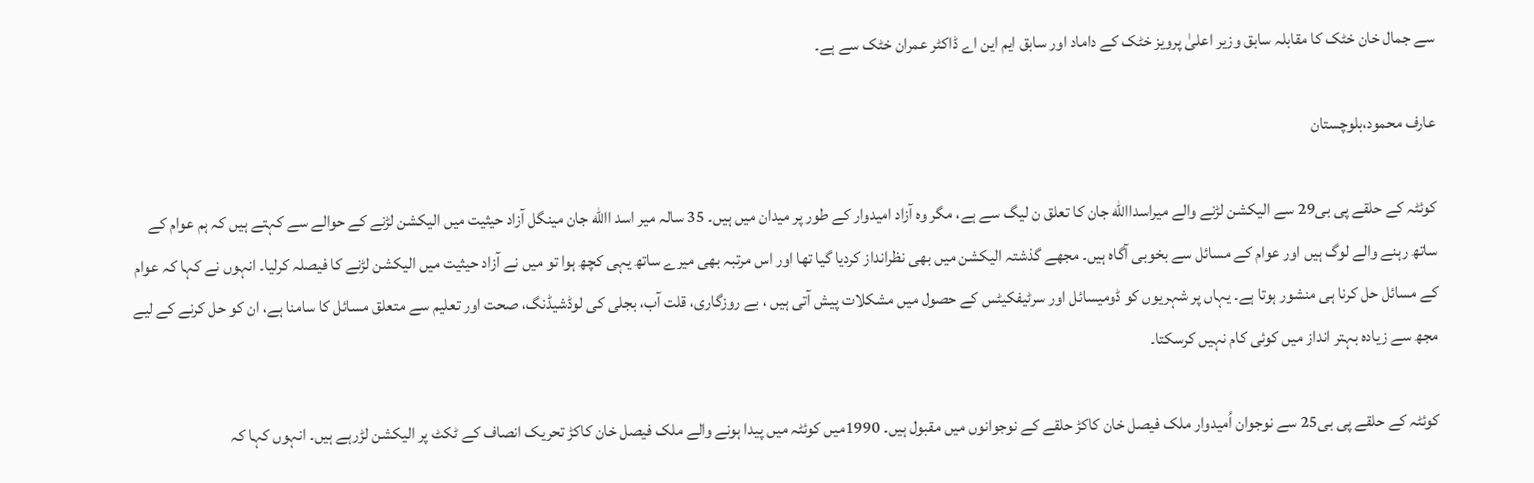سے جمال خان خٹک کا مقابلہ سابق وزیر اعلیٰ پرویز خٹک کے داماد اور سابق ایم این اے ڈاکٹر عمران خٹک سے ہے۔

عارف محمود،بلوچستان

کوئٹہ کے حلقے پی بی29 سے الیکشن لڑنے والے میراسداالله جان کا تعلق ن لیگ سے ہے، مگر وہ آزاد امیدوار کے طور پر میدان میں ہیں۔ 35 سالہ میر اسد االله جان مینگل آزاد حیثیت میں الیکشن لڑنے کے حوالے سے کہتے ہیں کہ ہم عوام کے ساتھ رہنے والے لوگ ہیں اور عوام کے مسائل سے بخوبی آگاہ ہیں۔ مجھے گذشتہ الیکشن میں بھی نظرانداز کردیا گیا تھا اور اس مرتبہ بھی میرے ساتھ یہی کچھ ہوا تو میں نے آزاد حیثیت میں الیکشن لڑنے کا فیصلہ کرلیا۔ انہوں نے کہا کہ عوام کے مسائل حل کرنا ہی منشور ہوتا ہے۔ یہاں پر شہریوں کو ڈومیسائل اور سرٹیفکیٹس کے حصول میں مشکلات پیش آتی ہیں ، بے روزگاری، قلت آب، بجلی کی لوڈشیڈنگ، صحت اور تعلیم سے متعلق مسائل کا سامنا ہے، ان کو حل کرنے کے لیے مجھ سے زیادہ بہتر انداز میں کوئی کام نہیں کرسکتا۔

کوئٹہ کے حلقے پی بی25 سے نوجوان اُمیدوار ملک فیصل خان کاکڑ حلقے کے نوجوانوں میں مقبول ہیں۔ 1990میں کوئٹہ میں پیدا ہونے والے ملک فیصل خان کاکڑ تحریک انصاف کے ٹکٹ پر الیکشن لڑرہے ہیں۔ انہوں کہا کہ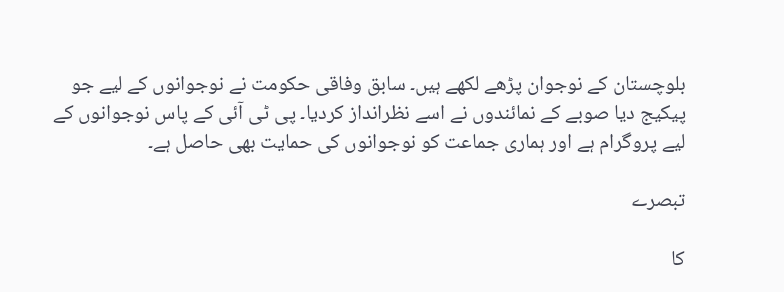بلوچستان کے نوجوان پڑھے لکھے ہیں۔ سابق وفاقی حکومت نے نوجوانوں کے لیے جو پیکیج دیا صوبے کے نمائندوں نے اسے نظرانداز کردیا۔ پی ٹی آئی کے پاس نوجوانوں کے لیے پروگرام ہے اور ہماری جماعت کو نوجوانوں کی حمایت بھی حاصل ہے۔

تبصرے

کا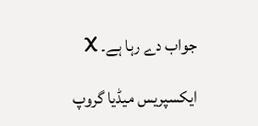جواب دے رہا ہے۔ X

ایکسپریس میڈیا گروپ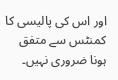اور اس کی پالیسی کا کمنٹس سے متفق ہونا ضروری نہیں۔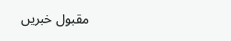مقبول خبریں